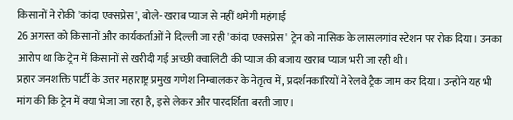किसानों ने रोकी 'कांदा एक्सप्रेस', बोले- खराब प्याज से नहीं थमेगी महंगाई
26 अगस्त को किसानों और कार्यकर्ताओं ने दिल्ली जा रही 'कांदा एक्सप्रेस' ट्रेन को नासिक के लासलगांव स्टेशन पर रोक दिया। उनका आरोप था कि ट्रेन में किसानों से खरीदी गई अच्छी क्वालिटी की प्याज की बजाय खराब प्याज भरी जा रही थी।
प्रहार जनशक्ति पार्टी के उत्तर महाराष्ट्र प्रमुख गणेश निम्बालकर के नेतृत्व में, प्रदर्शनकारियों ने रेलवे ट्रैक जाम कर दिया। उन्होंने यह भी मांग की कि ट्रेन में क्या भेजा जा रहा है, इसे लेकर और पारदर्शिता बरती जाए।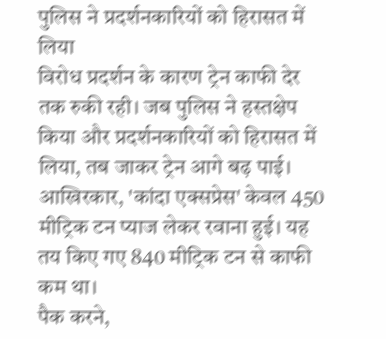पुलिस ने प्रदर्शनकारियों को हिरासत में लिया
विरोध प्रदर्शन के कारण ट्रेन काफी देर तक रुकी रही। जब पुलिस ने हस्तक्षेप किया और प्रदर्शनकारियों को हिरासत में लिया, तब जाकर ट्रेन आगे बढ़ पाई। आखिरकार, 'कांदा एक्सप्रेस' केवल 450 मीट्रिक टन प्याज लेकर रवाना हुई। यह तय किए गए 840 मीट्रिक टन से काफी कम था।
पैक करने,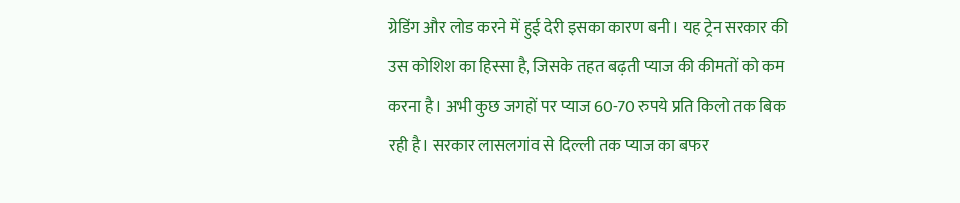ग्रेडिंग और लोड करने में हुई देरी इसका कारण बनी। यह ट्रेन सरकार की उस कोशिश का हिस्सा है, जिसके तहत बढ़ती प्याज की कीमतों को कम करना है। अभी कुछ जगहों पर प्याज 60-70 रुपये प्रति किलो तक बिक रही है। सरकार लासलगांव से दिल्ली तक प्याज का बफर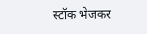स्टॉक भेजकर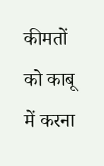कीमतों को काबू में करना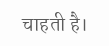चाहती है।